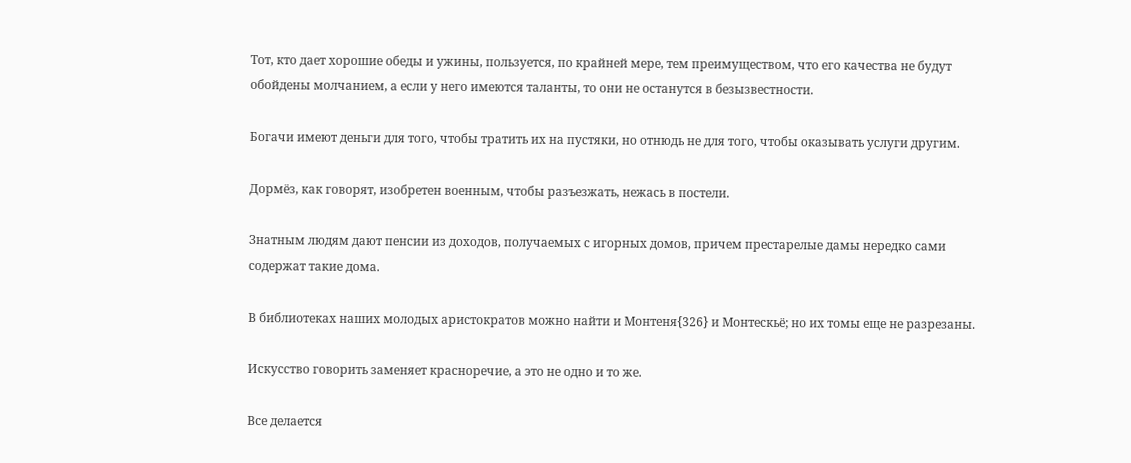Тот, кто дает хорошие обеды и ужины, пользуется, по крайней мере, тем преимуществом, что его качества не будут обойдены молчанием, а если у него имеются таланты, то они не останутся в безызвестности.

Богачи имеют деньги для того, чтобы тратить их на пустяки, но отнюдь не для того, чтобы оказывать услуги другим.

Дормёз, как говорят, изобретен военным, чтобы разъезжать, нежась в постели.

Знатным людям дают пенсии из доходов, получаемых с игорных домов, причем престарелые дамы нередко сами содержат такие дома.

В библиотеках наших молодых аристократов можно найти и Монтеня{326} и Монтескьё; но их томы еще не разрезаны.

Искусство говорить заменяет красноречие, а это не одно и то же.

Все делается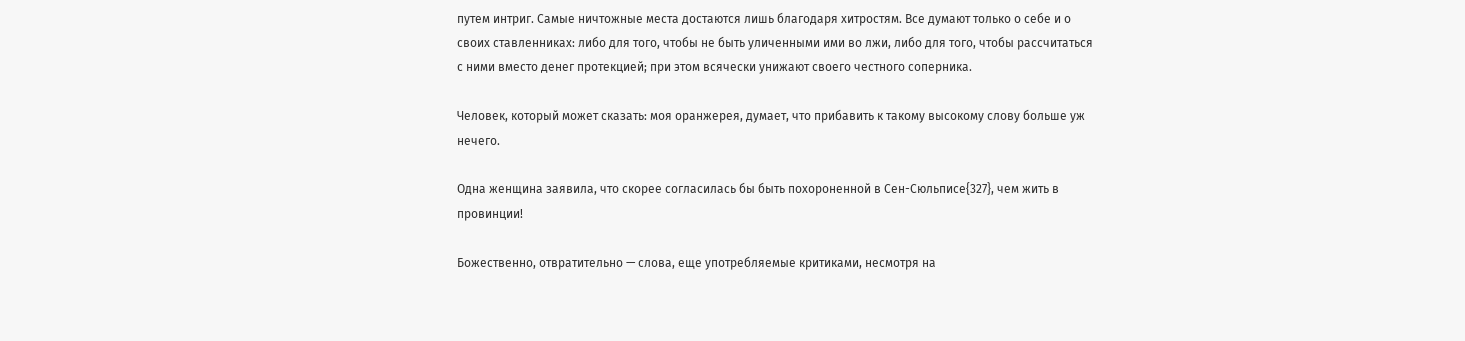путем интриг. Самые ничтожные места достаются лишь благодаря хитростям. Все думают только о себе и о своих ставленниках: либо для того, чтобы не быть уличенными ими во лжи, либо для того, чтобы рассчитаться с ними вместо денег протекцией; при этом всячески унижают своего честного соперника.

Человек, который может сказать: моя оранжерея, думает, что прибавить к такому высокому слову больше уж нечего.

Одна женщина заявила, что скорее согласилась бы быть похороненной в Сен-Сюльписе{327}, чем жить в провинции!

Божественно, отвратительно — слова, еще употребляемые критиками, несмотря на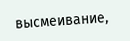высмеивание,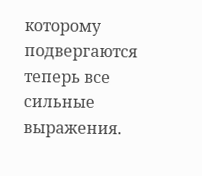которому подвергаются теперь все сильные выражения.